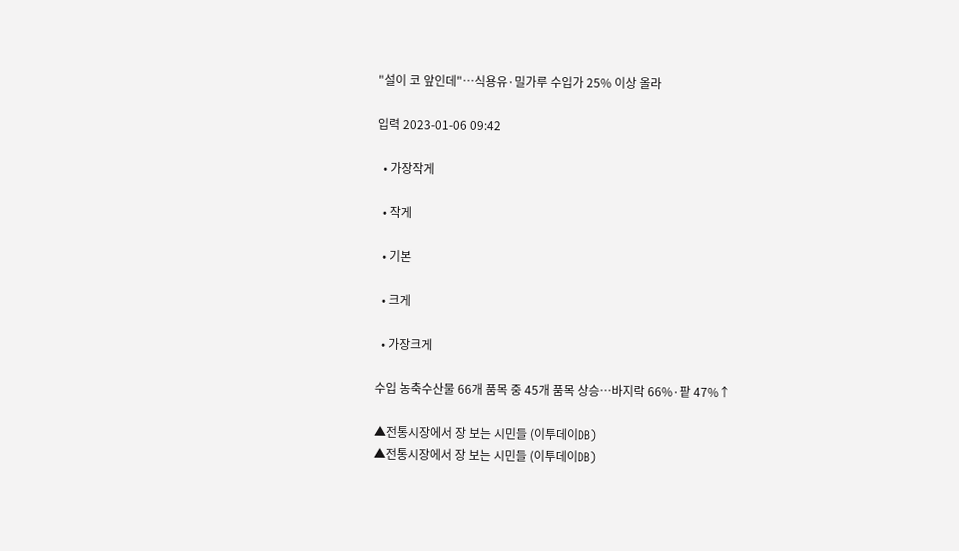"설이 코 앞인데"…식용유·밀가루 수입가 25% 이상 올라

입력 2023-01-06 09:42

  • 가장작게

  • 작게

  • 기본

  • 크게

  • 가장크게

수입 농축수산물 66개 품목 중 45개 품목 상승…바지락 66%·팥 47%↑

▲전통시장에서 장 보는 시민들 (이투데이DB)
▲전통시장에서 장 보는 시민들 (이투데이DB)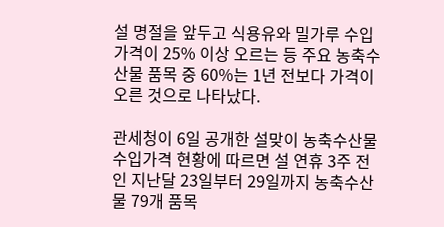설 명절을 앞두고 식용유와 밀가루 수입 가격이 25% 이상 오르는 등 주요 농축수산물 품목 중 60%는 1년 전보다 가격이 오른 것으로 나타났다.

관세청이 6일 공개한 설맞이 농축수산물 수입가격 현황에 따르면 설 연휴 3주 전인 지난달 23일부터 29일까지 농축수산물 79개 품목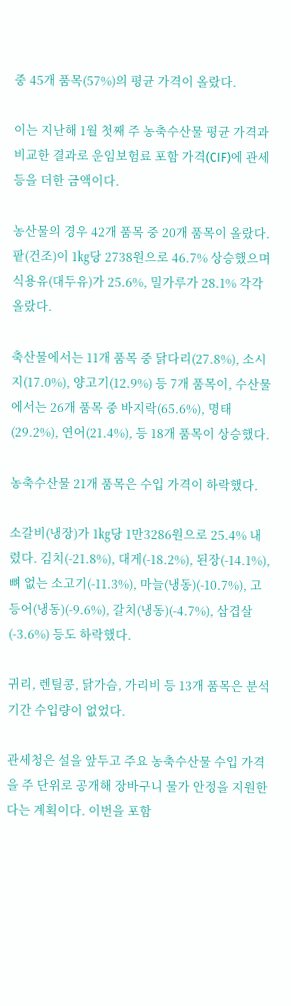중 45개 품목(57%)의 평균 가격이 올랐다.

이는 지난해 1월 첫째 주 농축수산물 평균 가격과 비교한 결과로 운임보험료 포함 가격(CIF)에 관세 등을 더한 금액이다.

농산물의 경우 42개 품목 중 20개 품목이 올랐다. 팥(건조)이 1㎏당 2738원으로 46.7% 상승했으며 식용유(대두유)가 25.6%, 밀가루가 28.1% 각각 올랐다.

축산물에서는 11개 품목 중 닭다리(27.8%), 소시지(17.0%), 양고기(12.9%) 등 7개 품목이, 수산물에서는 26개 품목 중 바지락(65.6%), 명태(29.2%), 연어(21.4%), 등 18개 품목이 상승했다.

농축수산물 21개 품목은 수입 가격이 하락했다.

소갈비(냉장)가 1㎏당 1만3286원으로 25.4% 내렸다. 김치(-21.8%), 대게(-18.2%), 된장(-14.1%), 뼈 없는 소고기(-11.3%), 마늘(냉동)(-10.7%), 고등어(냉동)(-9.6%), 갈치(냉동)(-4.7%), 삼겹살(-3.6%) 등도 하락했다.

귀리, 렌틸콩, 닭가슴, 가리비 등 13개 품목은 분석 기간 수입량이 없었다.

관세청은 설을 앞두고 주요 농축수산물 수입 가격을 주 단위로 공개해 장바구니 물가 안정을 지원한다는 계획이다. 이번을 포함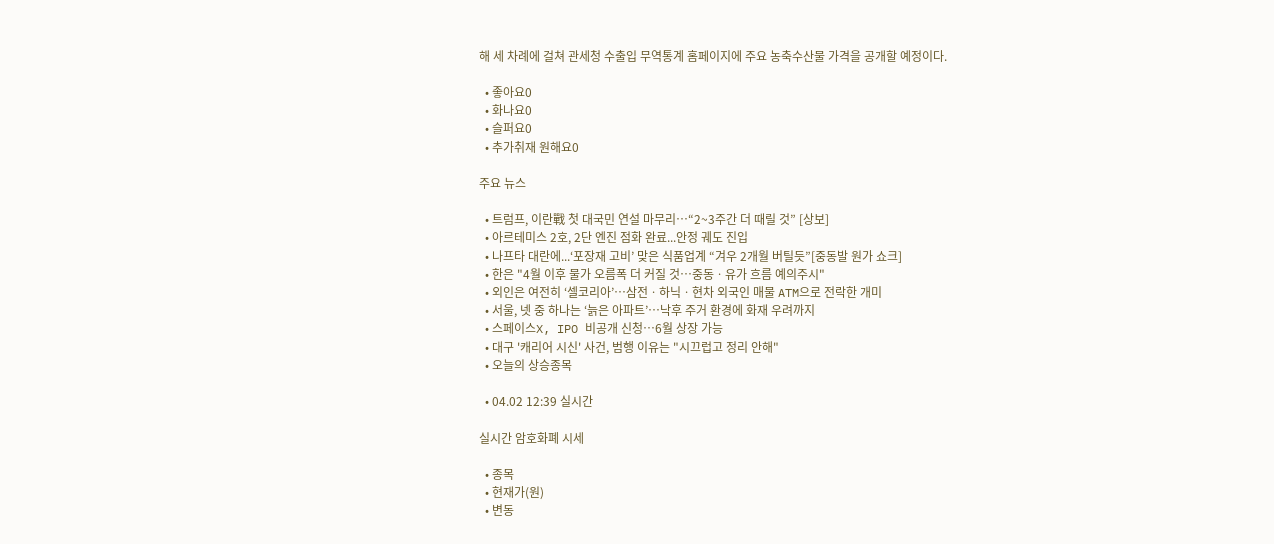해 세 차례에 걸쳐 관세청 수출입 무역통계 홈페이지에 주요 농축수산물 가격을 공개할 예정이다.

  • 좋아요0
  • 화나요0
  • 슬퍼요0
  • 추가취재 원해요0

주요 뉴스

  • 트럼프, 이란戰 첫 대국민 연설 마무리…“2~3주간 더 때릴 것” [상보]
  • 아르테미스 2호, 2단 엔진 점화 완료...안정 궤도 진입
  • 나프타 대란에...‘포장재 고비’ 맞은 식품업계 “겨우 2개월 버틸듯”[중동발 원가 쇼크]
  • 한은 "4월 이후 물가 오름폭 더 커질 것⋯중동ㆍ유가 흐름 예의주시"
  • 외인은 여전히 ‘셀코리아’⋯삼전ㆍ하닉ㆍ현차 외국인 매물 ATM으로 전락한 개미
  • 서울, 넷 중 하나는 ‘늙은 아파트’…낙후 주거 환경에 화재 우려까지
  • 스페이스X, IPO 비공개 신청⋯6월 상장 가능
  • 대구 '캐리어 시신' 사건, 범행 이유는 "시끄럽고 정리 안해"
  • 오늘의 상승종목

  • 04.02 12:39 실시간

실시간 암호화폐 시세

  • 종목
  • 현재가(원)
  • 변동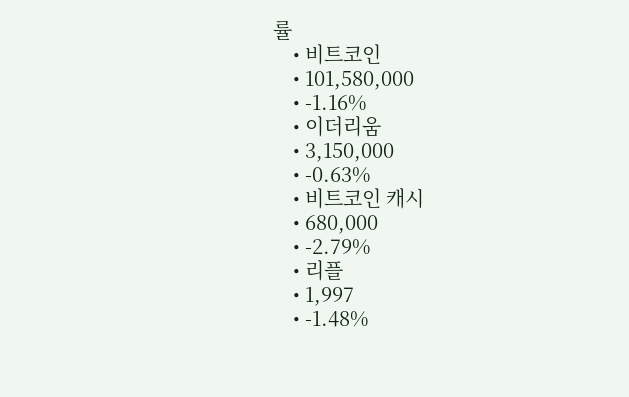률
    • 비트코인
    • 101,580,000
    • -1.16%
    • 이더리움
    • 3,150,000
    • -0.63%
    • 비트코인 캐시
    • 680,000
    • -2.79%
    • 리플
    • 1,997
    • -1.48%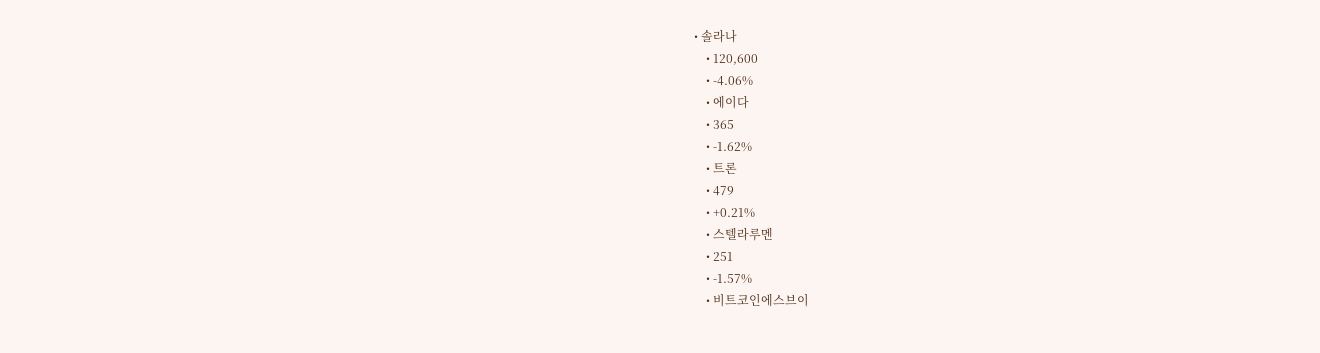• 솔라나
    • 120,600
    • -4.06%
    • 에이다
    • 365
    • -1.62%
    • 트론
    • 479
    • +0.21%
    • 스텔라루멘
    • 251
    • -1.57%
    • 비트코인에스브이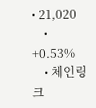• 21,020
    • +0.53%
    • 체인링크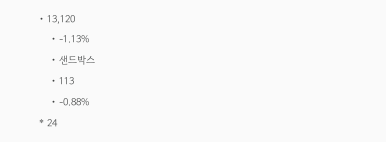• 13,120
    • -1.13%
    • 샌드박스
    • 113
    • -0.88%
* 24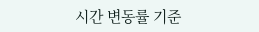시간 변동률 기준